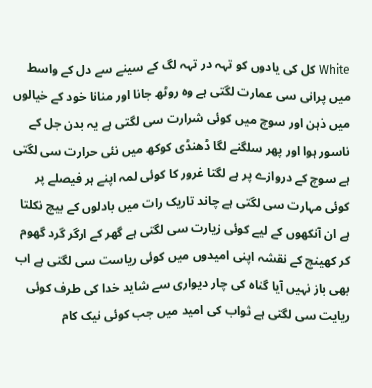White کل کی یادوں کو تہہ در تہہ لگ کے سینے سے دل کے واسط میں پرانی سی عمارت لگتی ہے وہ روٹھ جانا اور منانا خود کے خیالوں میں ذہن اور سوچ میں کوئی شرارت سی لگتی ہے یہ بدن جل کے ناسور ہوا اور پھر سلگنے لگا ڈھنڈی کوکھ میں نئی حرارت سی لگتی ہے سوچ کے دروازے پر ہے لگتا غرور کا کوئی لمہ اپنے ہر فیصلے پر کوئی مہارت سی لگتی ہے چاند تاریک رات میں بادلوں کے بیچ نکلتا ہے ان آنکھوں کے لیے کوئی زیارت سی لگتی ہے گھر کے ارگر گرد گھوم کر کھینچ کے نقشہ اپنی امیدوں میں کوئی ریاست سی لگتی ہے اب بھی باز نہیں آیا گناہ کی چار دیواری سے شاید خدا کی طرف کوئی ریایت سی لگتی ہے ثواب کی امید میں جب کوئی نیک کام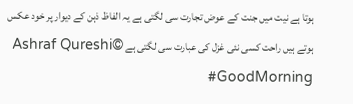ہوتا ہے نیت میں جنت کے عوض تجارت سی لگتی ہے یہ الفاظ ذہن کے دیوار پر خود عکس ہوتے ہیں راحت کسی نئی غزل کی عبارت سی لگتی ہے ©Ashraf Qureshi #GoodMorning